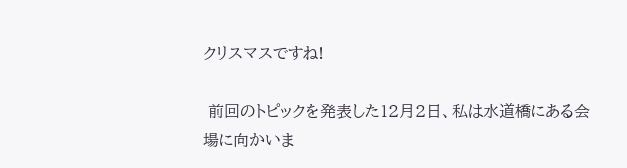クリスマスですね!

 前回のトピックを発表した12月2日、私は水道橋にある会場に向かいま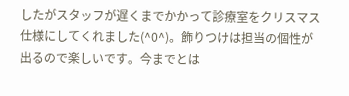したがスタッフが遅くまでかかって診療室をクリスマス仕様にしてくれました(^0^)。飾りつけは担当の個性が出るので楽しいです。今までとは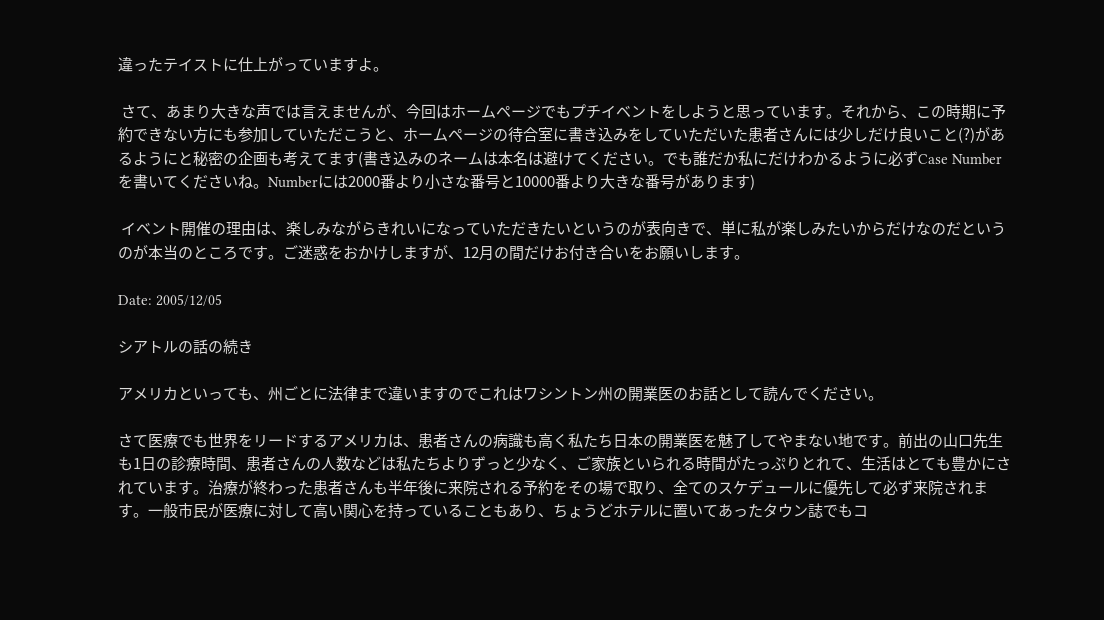違ったテイストに仕上がっていますよ。

 さて、あまり大きな声では言えませんが、今回はホームページでもプチイベントをしようと思っています。それから、この時期に予約できない方にも参加していただこうと、ホームページの待合室に書き込みをしていただいた患者さんには少しだけ良いこと(?)があるようにと秘密の企画も考えてます(書き込みのネームは本名は避けてください。でも誰だか私にだけわかるように必ずCase Numberを書いてくださいね。Numberには2000番より小さな番号と10000番より大きな番号があります)

 イベント開催の理由は、楽しみながらきれいになっていただきたいというのが表向きで、単に私が楽しみたいからだけなのだというのが本当のところです。ご迷惑をおかけしますが、12月の間だけお付き合いをお願いします。

Date: 2005/12/05

シアトルの話の続き

アメリカといっても、州ごとに法律まで違いますのでこれはワシントン州の開業医のお話として読んでください。

さて医療でも世界をリードするアメリカは、患者さんの病識も高く私たち日本の開業医を魅了してやまない地です。前出の山口先生も1日の診療時間、患者さんの人数などは私たちよりずっと少なく、ご家族といられる時間がたっぷりとれて、生活はとても豊かにされています。治療が終わった患者さんも半年後に来院される予約をその場で取り、全てのスケデュールに優先して必ず来院されます。一般市民が医療に対して高い関心を持っていることもあり、ちょうどホテルに置いてあったタウン誌でもコ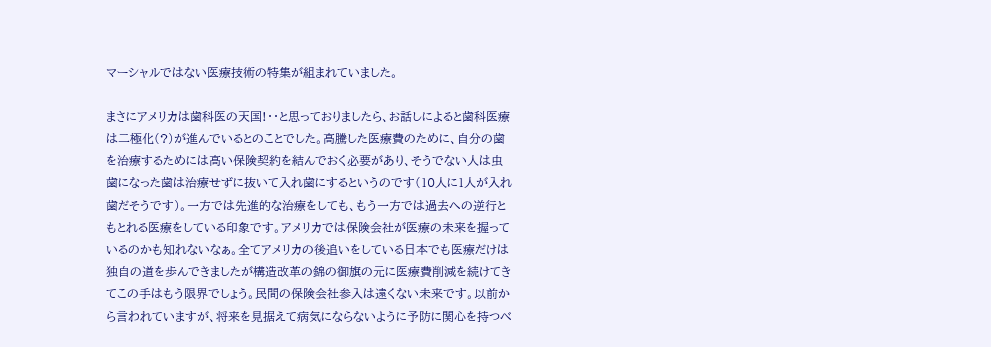マーシャルではない医療技術の特集が組まれていました。

まさにアメリカは歯科医の天国!・・と思っておりましたら、お話しによると歯科医療は二極化(?)が進んでいるとのことでした。高騰した医療費のために、自分の歯を治療するためには高い保険契約を結んでおく必要があり、そうでない人は虫歯になった歯は治療せずに抜いて入れ歯にするというのです(10人に1人が入れ歯だそうです)。一方では先進的な治療をしても、もう一方では過去への逆行ともとれる医療をしている印象です。アメリカでは保険会社が医療の未来を握っているのかも知れないなぁ。全てアメリカの後追いをしている日本でも医療だけは独自の道を歩んできましたが構造改革の錦の御旗の元に医療費削減を続けてきてこの手はもう限界でしょう。民間の保険会社参入は遠くない未来です。以前から言われていますが、将来を見据えて病気にならないように予防に関心を持つべ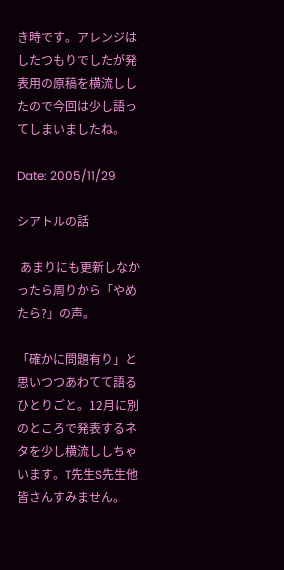き時です。アレンジはしたつもりでしたが発表用の原稿を横流ししたので今回は少し語ってしまいましたね。

Date: 2005/11/29

シアトルの話

 あまりにも更新しなかったら周りから「やめたら?」の声。

「確かに問題有り」と思いつつあわてて語るひとりごと。12月に別のところで発表するネタを少し横流ししちゃいます。T先生S先生他皆さんすみません。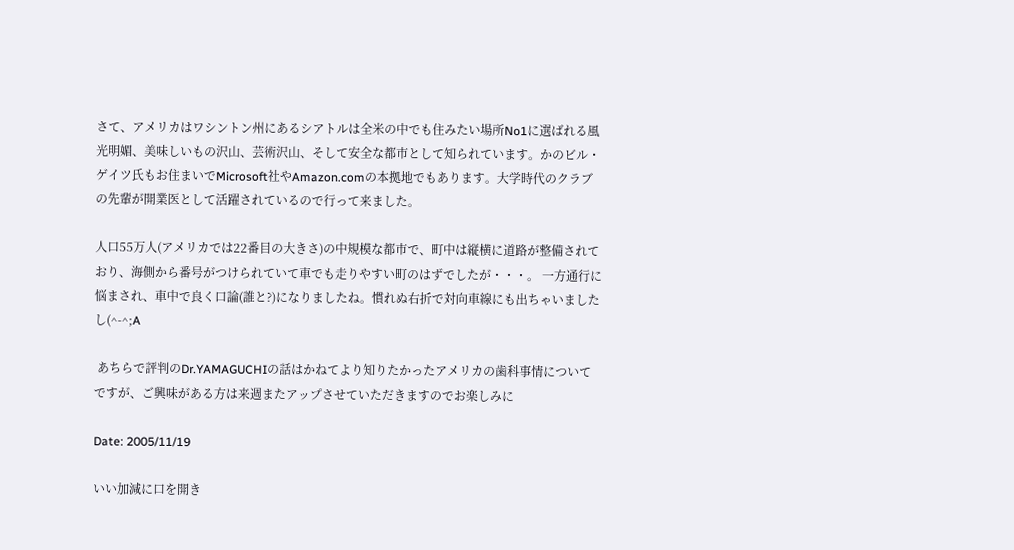さて、アメリカはワシントン州にあるシアトルは全米の中でも住みたい場所No1に選ばれる風光明媚、美味しいもの沢山、芸術沢山、そして安全な都市として知られています。かのビル・ゲイツ氏もお住まいでMicrosoft社やAmazon.comの本拠地でもあります。大学時代のクラブの先輩が開業医として活躍されているので行って来ました。

人口55万人(アメリカでは22番目の大きさ)の中規模な都市で、町中は縦横に道路が整備されており、海側から番号がつけられていて車でも走りやすい町のはずでしたが・・・。 一方通行に悩まされ、車中で良く口論(誰と?)になりましたね。慣れぬ右折で対向車線にも出ちゃいましたし(^-^;A

 あちらで評判のDr.YAMAGUCHIの話はかねてより知りたかったアメリカの歯科事情についてですが、ご興味がある方は来週またアップさせていただきますのでお楽しみに

Date: 2005/11/19

いい加減に口を開き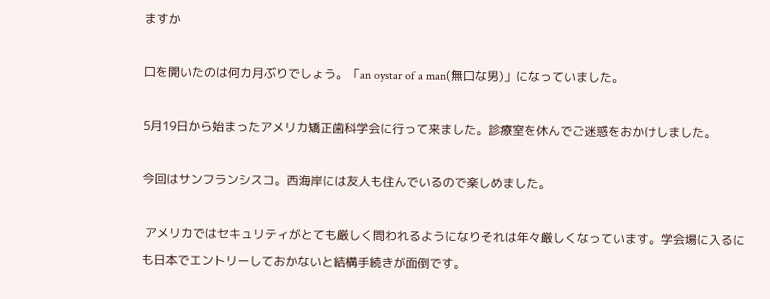ますか

口を開いたのは何カ月ぶりでしょう。「an oystar of a man(無口な男)」になっていました。

5月19日から始まったアメリカ矯正歯科学会に行って来ました。診療室を休んでご迷惑をおかけしました。

今回はサンフランシスコ。西海岸には友人も住んでいるので楽しめました。

 アメリカではセキュリティがとても厳しく問われるようになりそれは年々厳しくなっています。学会場に入るにも日本でエントリーしておかないと結構手続きが面倒です。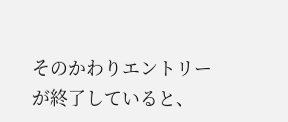そのかわりエントリーが終了していると、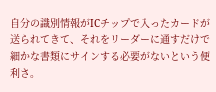自分の識別情報がICチップで入ったカードが送られてきて、それをリーダーに通すだけで細かな書類にサインする必要がないという便利さ。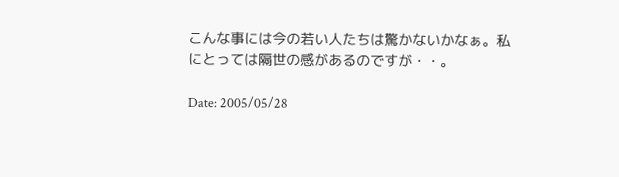こんな事には今の若い人たちは驚かないかなぁ。私にとっては隔世の感があるのですが・・。

Date: 2005/05/28